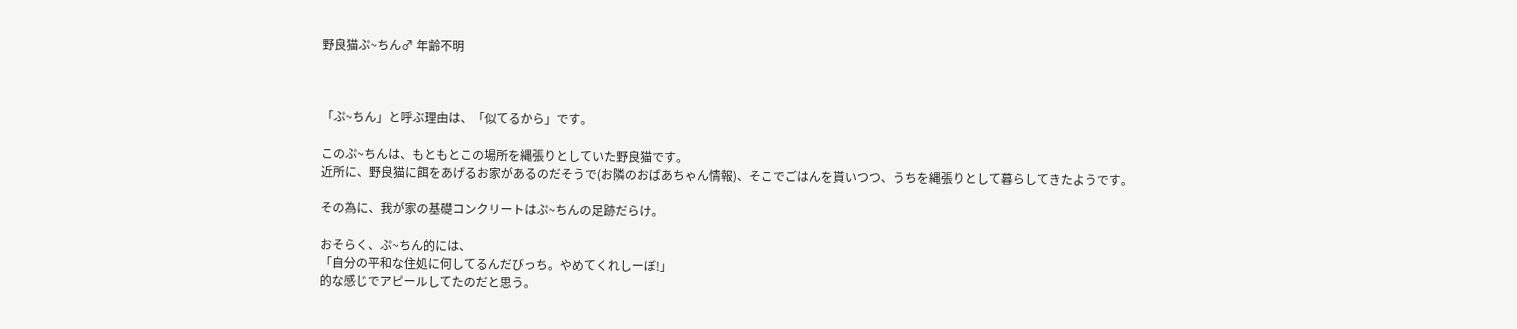野良猫ぷ~ちん♂ 年齢不明



「ぷ~ちん」と呼ぶ理由は、「似てるから」です。

このぷ~ちんは、もともとこの場所を縄張りとしていた野良猫です。
近所に、野良猫に餌をあげるお家があるのだそうで(お隣のおばあちゃん情報)、そこでごはんを貰いつつ、うちを縄張りとして暮らしてきたようです。

その為に、我が家の基礎コンクリートはぷ~ちんの足跡だらけ。

おそらく、ぷ~ちん的には、
「自分の平和な住処に何してるんだびっち。やめてくれしーぼ!」
的な感じでアピールしてたのだと思う。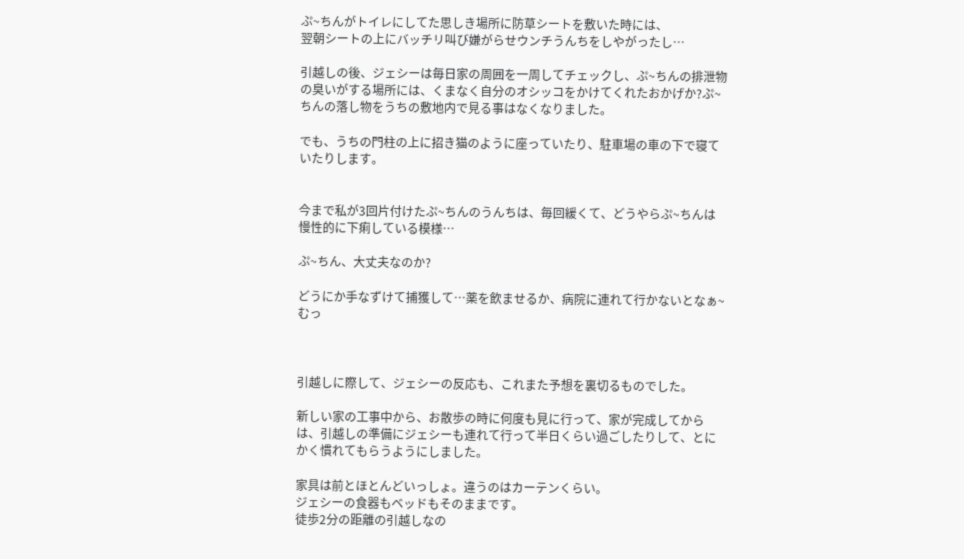ぷ~ちんがトイレにしてた思しき場所に防草シートを敷いた時には、
翌朝シートの上にバッチリ叫び嫌がらせウンチうんちをしやがったし…

引越しの後、ジェシーは毎日家の周囲を一周してチェックし、ぷ~ちんの排泄物の臭いがする場所には、くまなく自分のオシッコをかけてくれたおかげか?ぷ~ちんの落し物をうちの敷地内で見る事はなくなりました。

でも、うちの門柱の上に招き猫のように座っていたり、駐車場の車の下で寝ていたりします。


今まで私が3回片付けたぷ~ちんのうんちは、毎回緩くて、どうやらぷ~ちんは慢性的に下痢している模様…

ぷ~ちん、大丈夫なのか?

どうにか手なずけて捕獲して…薬を飲ませるか、病院に連れて行かないとなぁ~ むっ



引越しに際して、ジェシーの反応も、これまた予想を裏切るものでした。

新しい家の工事中から、お散歩の時に何度も見に行って、家が完成してからは、引越しの準備にジェシーも連れて行って半日くらい過ごしたりして、とにかく慣れてもらうようにしました。

家具は前とほとんどいっしょ。違うのはカーテンくらい。
ジェシーの食器もベッドもそのままです。
徒歩2分の距離の引越しなの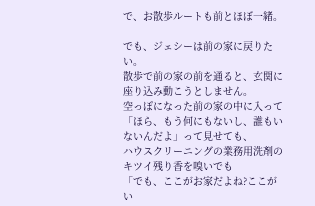で、お散歩ルートも前とほぼ一緒。

でも、ジェシーは前の家に戻りたい。
散歩で前の家の前を通ると、玄関に座り込み動こうとしません。
空っぽになった前の家の中に入って
「ほら、もう何にもないし、誰もいないんだよ」って見せても、
ハウスクリーニングの業務用洗剤のキツイ残り香を嗅いでも
「でも、ここがお家だよね?ここがい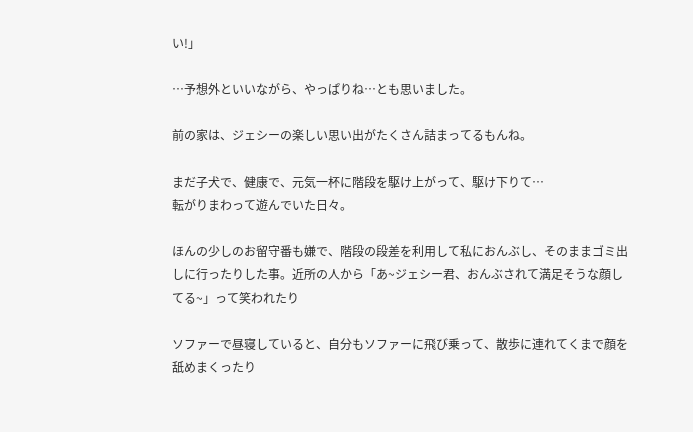い!」

…予想外といいながら、やっぱりね…とも思いました。

前の家は、ジェシーの楽しい思い出がたくさん詰まってるもんね。

まだ子犬で、健康で、元気一杯に階段を駆け上がって、駆け下りて…
転がりまわって遊んでいた日々。

ほんの少しのお留守番も嫌で、階段の段差を利用して私におんぶし、そのままゴミ出しに行ったりした事。近所の人から「あ~ジェシー君、おんぶされて満足そうな顔してる~」って笑われたり

ソファーで昼寝していると、自分もソファーに飛び乗って、散歩に連れてくまで顔を舐めまくったり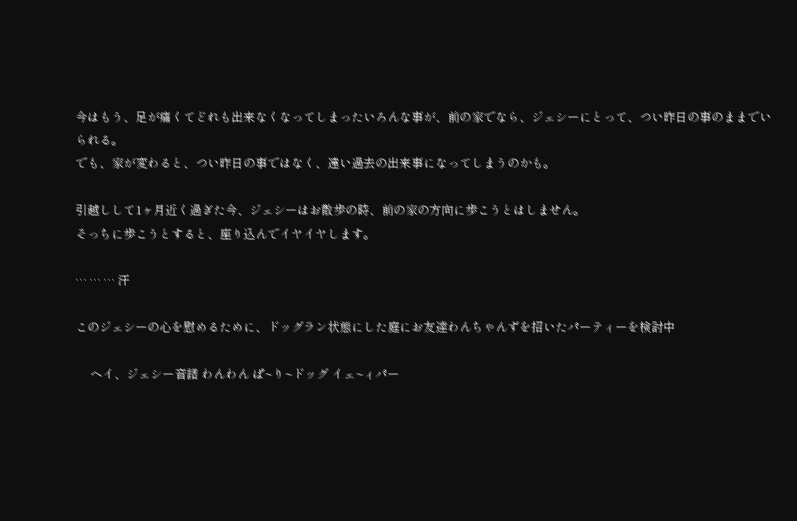今はもう、足が痛くてどれも出来なくなってしまったいろんな事が、前の家でなら、ジェシーにとって、つい昨日の事のままでいられる。
でも、家が変わると、つい昨日の事ではなく、遠い過去の出来事になってしまうのかも。

引越しして1ヶ月近く過ぎた今、ジェシーはお散歩の時、前の家の方向に歩こうとはしません。
そっちに歩こうとすると、座り込んでイヤイヤします。

… … … 汗

このジェシーの心を慰めるために、ドッグラン状態にした庭にお友達わんちゃんずを招いたパーティーを検討中

     ヘイ、ジェシー音譜 わんわん ぱ~り~ドッグ イェ~ィパー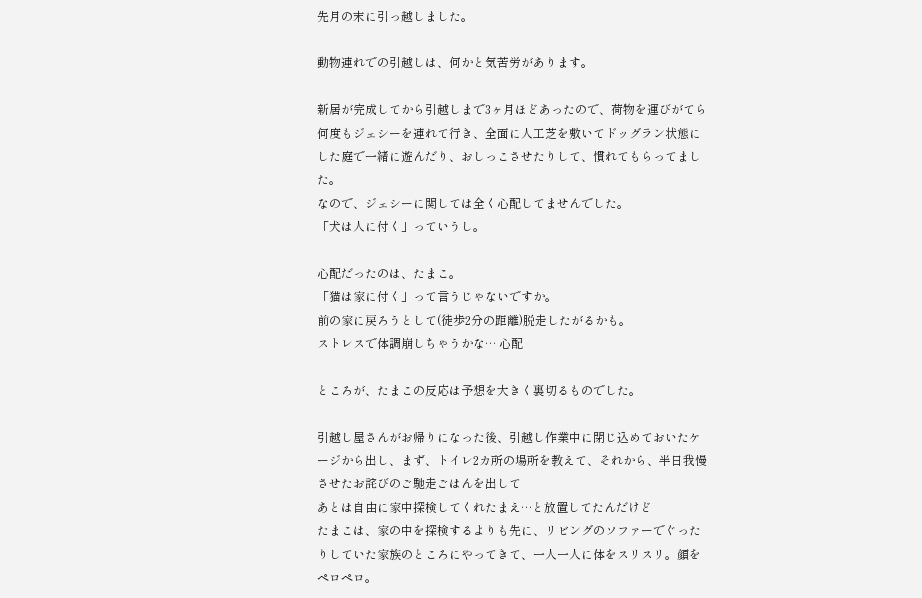先月の末に引っ越しました。

動物連れでの引越しは、何かと気苦労があります。

新居が完成してから引越しまで3ヶ月ほどあったので、荷物を運びがてら何度もジェシーを連れて行き、全面に人工芝を敷いてドッグラン状態にした庭で一緒に遊んだり、おしっこさせたりして、慣れてもらってました。
なので、ジェシーに関しては全く心配してませんでした。
「犬は人に付く」っていうし。

心配だったのは、たまこ。
「猫は家に付く」って言うじゃないですか。
前の家に戻ろうとして(徒歩2分の距離)脱走したがるかも。
ストレスで体調崩しちゃうかな… 心配

ところが、たまこの反応は予想を大きく裏切るものでした。

引越し屋さんがお帰りになった後、引越し作業中に閉じ込めておいたケージから出し、まず、トイレ2カ所の場所を教えて、それから、半日我慢させたお詫びのご馳走ごはんを出して
あとは自由に家中探検してくれたまえ…と放置してたんだけど
たまこは、家の中を探検するよりも先に、リビングのソファーでぐったりしていた家族のところにやってきて、一人一人に体をスリスリ。顔をペロペロ。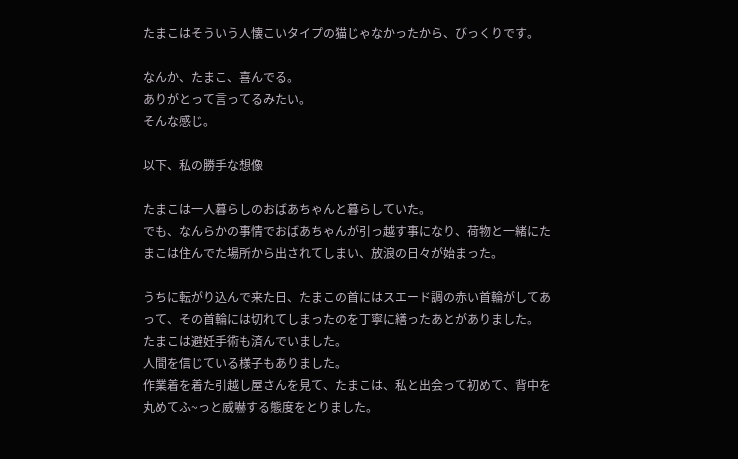たまこはそういう人懐こいタイプの猫じゃなかったから、びっくりです。

なんか、たまこ、喜んでる。
ありがとって言ってるみたい。
そんな感じ。

以下、私の勝手な想像

たまこは一人暮らしのおばあちゃんと暮らしていた。
でも、なんらかの事情でおばあちゃんが引っ越す事になり、荷物と一緒にたまこは住んでた場所から出されてしまい、放浪の日々が始まった。

うちに転がり込んで来た日、たまこの首にはスエード調の赤い首輪がしてあって、その首輪には切れてしまったのを丁寧に繕ったあとがありました。
たまこは避妊手術も済んでいました。
人間を信じている様子もありました。
作業着を着た引越し屋さんを見て、たまこは、私と出会って初めて、背中を丸めてふ~っと威嚇する態度をとりました。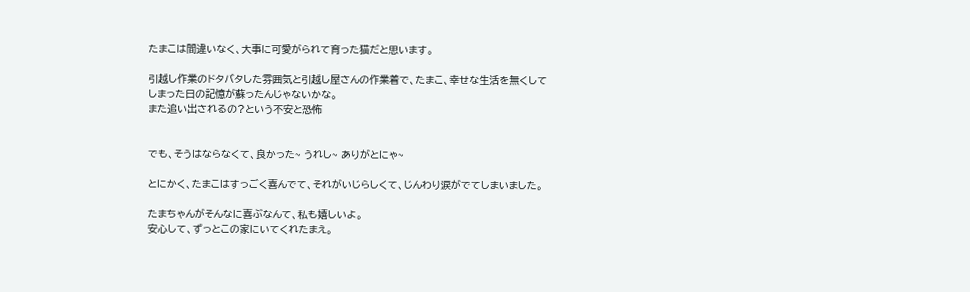たまこは間違いなく、大事に可愛がられて育った猫だと思います。

引越し作業のドタバタした雰囲気と引越し屋さんの作業着で、たまこ、幸せな生活を無くしてしまった日の記憶が蘇ったんじゃないかな。
また追い出されるの?という不安と恐怖


でも、そうはならなくて、良かった~ うれし~ ありがとにゃ~

とにかく、たまこはすっごく喜んでて、それがいじらしくて、じんわり涙がでてしまいました。

たまちゃんがそんなに喜ぶなんて、私も嬉しいよ。
安心して、ずっとこの家にいてくれたまえ。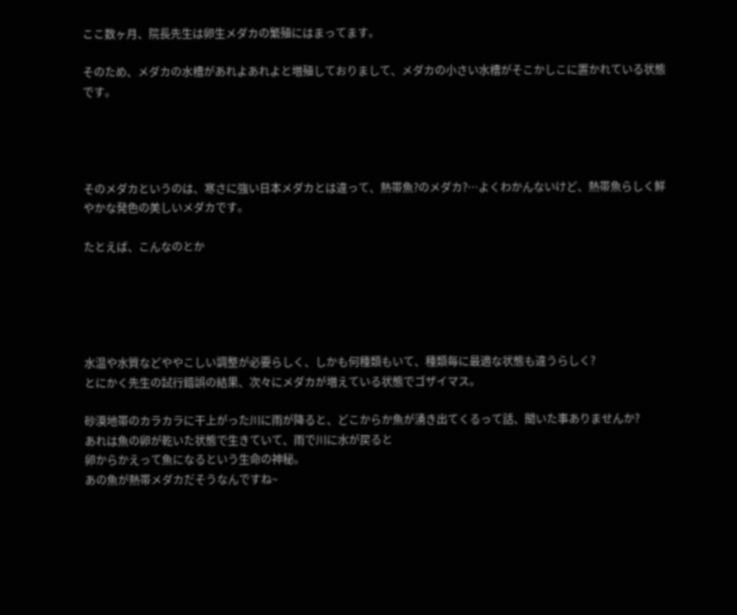ここ数ヶ月、院長先生は卵生メダカの繁殖にはまってます。

そのため、メダカの水槽があれよあれよと増殖しておりまして、メダカの小さい水槽がそこかしこに置かれている状態です。




そのメダカというのは、寒さに強い日本メダカとは違って、熱帯魚?のメダカ?…よくわかんないけど、熱帯魚らしく鮮やかな発色の美しいメダカです。

たとえば、こんなのとか





水温や水質などややこしい調整が必要らしく、しかも何種類もいて、種類毎に最適な状態も違うらしく?
とにかく先生の試行錯誤の結果、次々にメダカが増えている状態でゴザイマス。

砂漠地帯のカラカラに干上がった川に雨が降ると、どこからか魚が湧き出てくるって話、聞いた事ありませんか?
あれは魚の卵が乾いた状態で生きていて、雨で川に水が戻ると
卵からかえって魚になるという生命の神秘。
あの魚が熱帯メダカだそうなんですね~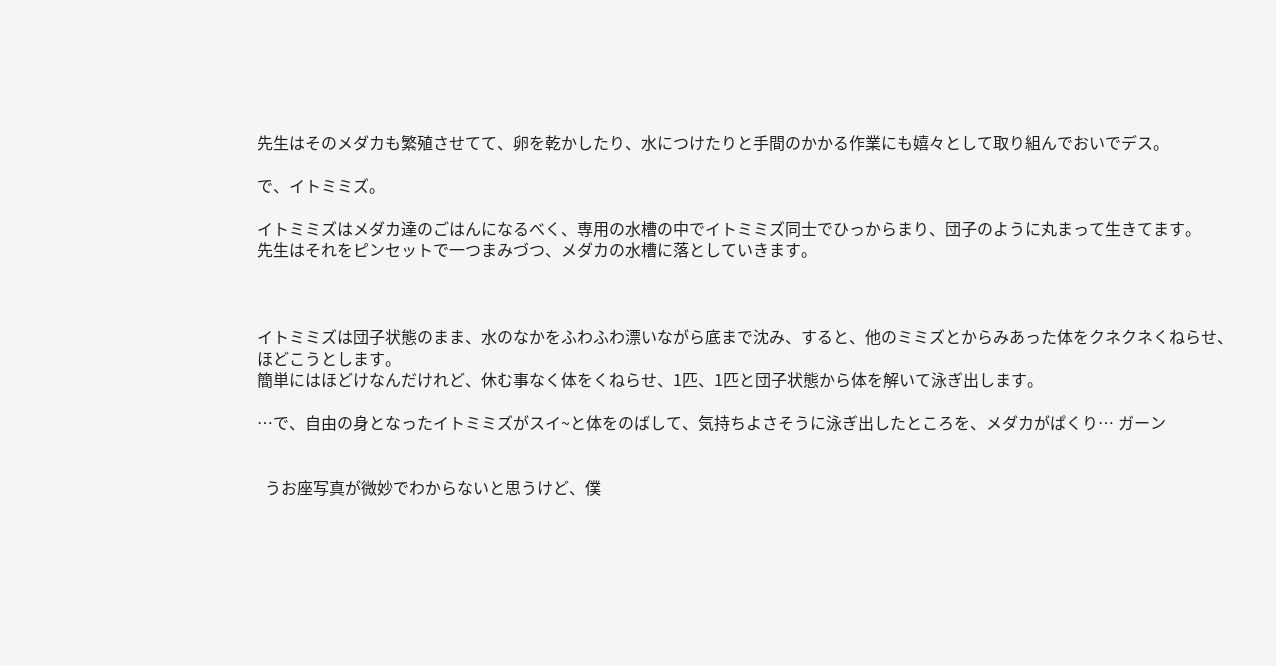先生はそのメダカも繁殖させてて、卵を乾かしたり、水につけたりと手間のかかる作業にも嬉々として取り組んでおいでデス。

で、イトミミズ。

イトミミズはメダカ達のごはんになるべく、専用の水槽の中でイトミミズ同士でひっからまり、団子のように丸まって生きてます。
先生はそれをピンセットで一つまみづつ、メダカの水槽に落としていきます。



イトミミズは団子状態のまま、水のなかをふわふわ漂いながら底まで沈み、すると、他のミミズとからみあった体をクネクネくねらせ、ほどこうとします。
簡単にはほどけなんだけれど、休む事なく体をくねらせ、1匹、1匹と団子状態から体を解いて泳ぎ出します。

…で、自由の身となったイトミミズがスイ~と体をのばして、気持ちよさそうに泳ぎ出したところを、メダカがぱくり… ガーン


  うお座写真が微妙でわからないと思うけど、僕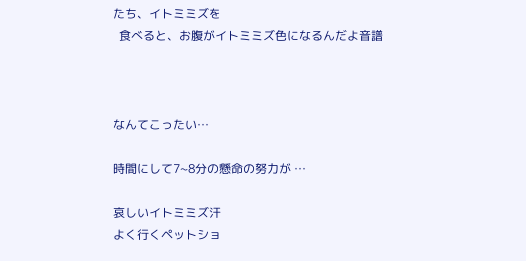たち、イトミミズを
  食べると、お腹がイトミミズ色になるんだよ音譜



なんてこったい…

時間にして7~8分の懸命の努力が …

哀しいイトミミズ汗
よく行くペットショ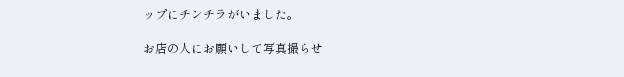ップにチンチラがいました。

お店の人にお願いして写真撮らせ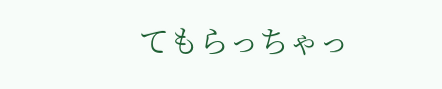てもらっちゃっ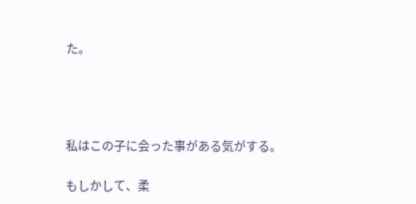た。




私はこの子に会った事がある気がする。

もしかして、柔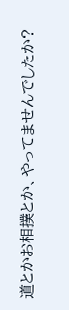道とかお相撲とか、やってませんでしたか?